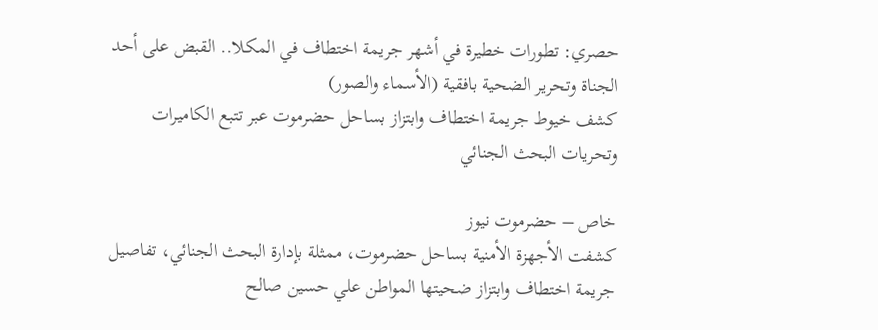حصري: تطورات خطيرة في أشهر جريمة اختطاف في المكلا.. القبض على أحد الجناة وتحرير الضحية بافقية (الأسماء والصور)
كشف خيوط جريمة اختطاف وابتزاز بساحل حضرموت عبر تتبع الكاميرات وتحريات البحث الجنائي

خاص – حضرموت نيوز
كشفت الأجهزة الأمنية بساحل حضرموت، ممثلة بإدارة البحث الجنائي، تفاصيل جريمة اختطاف وابتزاز ضحيتها المواطن علي حسين صالح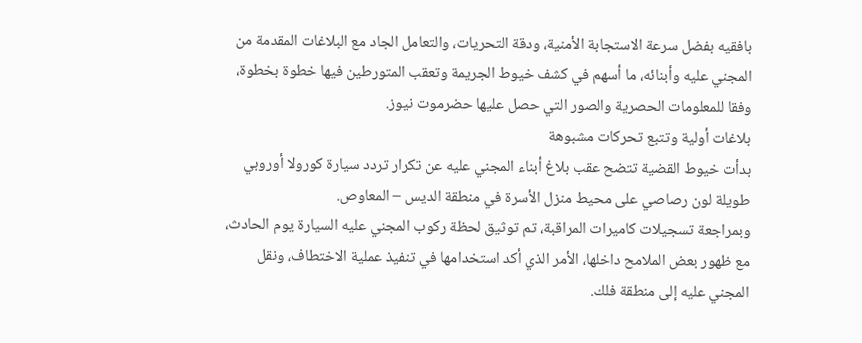بافقيه بفضل سرعة الاستجابة الأمنية، ودقة التحريات، والتعامل الجاد مع البلاغات المقدمة من المجني عليه وأبنائه، ما أسهم في كشف خيوط الجريمة وتعقب المتورطين فيها خطوة بخطوة، وفقا للمعلومات الحصرية والصور التي حصل عليها حضرموت نيوز.
بلاغات أولية وتتبع تحركات مشبوهة
بدأت خيوط القضية تتضح عقب بلاغ أبناء المجني عليه عن تكرار تردد سيارة كورولا أوروبي طويلة لون رصاصي على محيط منزل الأسرة في منطقة الديس – المعاوص.
وبمراجعة تسجيلات كاميرات المراقبة، تم توثيق لحظة ركوب المجني عليه السيارة يوم الحادث، مع ظهور بعض الملامح داخلها، الأمر الذي أكد استخدامها في تنفيذ عملية الاختطاف، ونقل المجني عليه إلى منطقة فلك.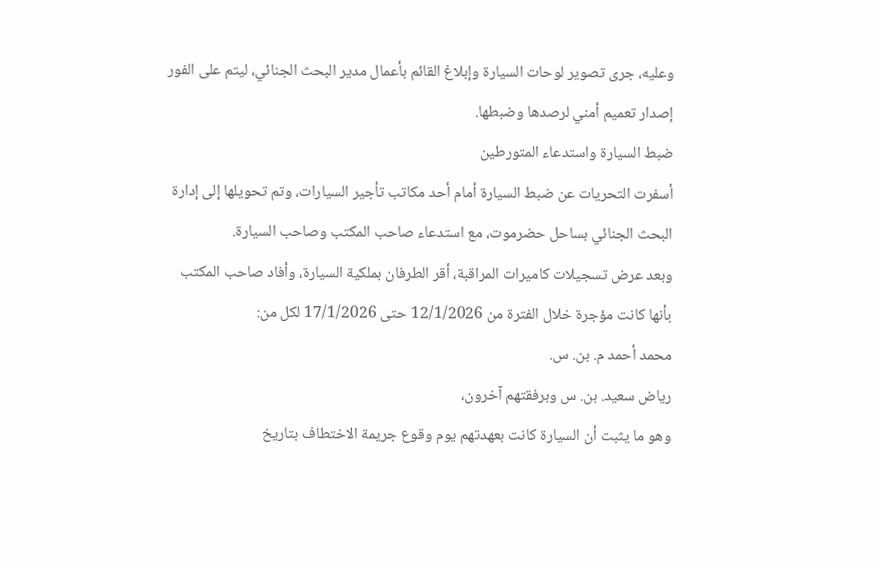وعليه، جرى تصوير لوحات السيارة وإبلاغ القائم بأعمال مدير البحث الجنائي، ليتم على الفور إصدار تعميم أمني لرصدها وضبطها.
ضبط السيارة واستدعاء المتورطين
أسفرت التحريات عن ضبط السيارة أمام أحد مكاتب تأجير السيارات، وتم تحويلها إلى إدارة البحث الجنائي بساحل حضرموت، مع استدعاء صاحب المكتب وصاحب السيارة.
وبعد عرض تسجيلات كاميرات المراقبة، أقر الطرفان بملكية السيارة، وأفاد صاحب المكتب بأنها كانت مؤجرة خلال الفترة من 12/1/2026 حتى 17/1/2026 لكل من:
محمد أحمد م. بن. س.
رياض سعيد. بن. س وبرفقتهم آخرون،
وهو ما يثبت أن السيارة كانت بعهدتهم يوم وقوع جريمة الاختطاف بتاريخ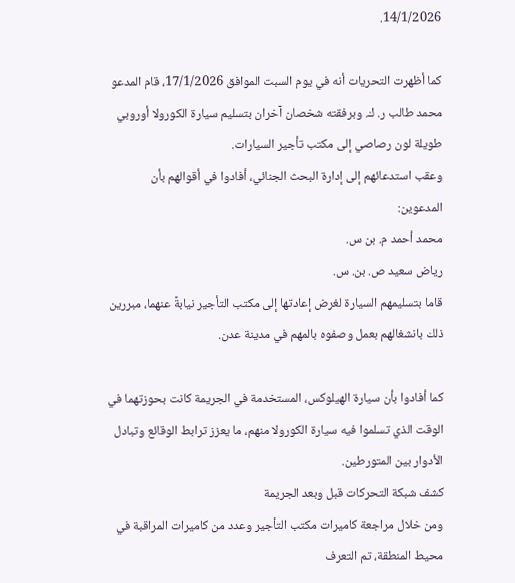14/1/2026.

كما أظهرت التحريات أنه في يوم السبت الموافق 17/1/2026، قام المدعو محمد طالب ر. ك. وبرفقته شخصان آخران بتسليم سيارة الكورولا أوروبي طويلة لون رصاصي إلى مكتب تأجير السيارات.
وعقب استدعائهم إلى إدارة البحث الجنائي، أفادوا في أقوالهم بأن المدعوين:
محمد أحمد م. بن س.
رياض سعيد ص. بن. س.
قاما بتسليمهم السيارة لغرض إعادتها إلى مكتب التأجير نيابةً عنهما، مبررين ذلك بانشغالهم بعمل وصفوه بالمهم في مدينة عدن.

كما أفادوا بأن سيارة الهيلوكس، المستخدمة في الجريمة كانت بحوزتهما في الوقت الذي تسلموا فيه سيارة الكورولا منهم، ما يعزز ترابط الوقائع وتبادل الأدوار بين المتورطين.
كشف شبكة التحركات قبل وبعد الجريمة
ومن خلال مراجعة كاميرات مكتب التأجير وعدد من كاميرات المراقبة في محيط المنطقة، تم التعرف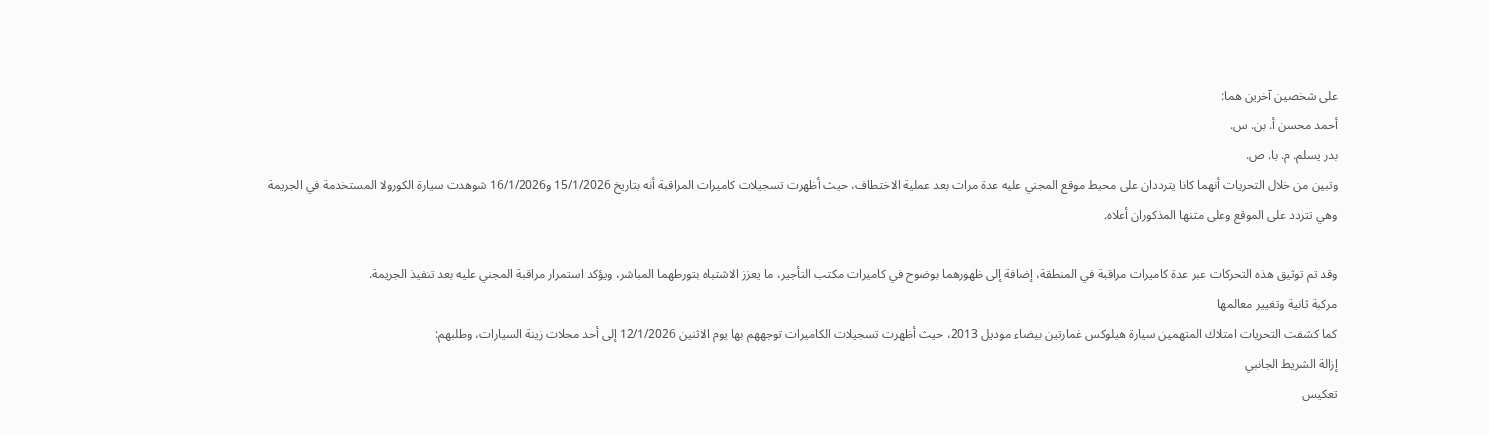على شخصين آخرين هما:
أحمد محسن أ. بن. س.
بدر يسلم. م. با. ص.
وتبين من خلال التحريات أنهما كانا يترددان على محيط موقع المجني عليه عدة مرات بعد عملية الاختطاف، حيث أظهرت تسجيلات كاميرات المراقبة أنه بتاريخ 15/1/2026 و16/1/2026 شوهدت سيارة الكورولا المستخدمة في الجريمة وهي تتردد على الموقع وعلى متنها المذكوران أعلاه.

وقد تم توثيق هذه التحركات عبر عدة كاميرات مراقبة في المنطقة، إضافة إلى ظهورهما بوضوح في كاميرات مكتب التأجير، ما يعزز الاشتباه بتورطهما المباشر، ويؤكد استمرار مراقبة المجني عليه بعد تنفيذ الجريمة.
مركبة ثانية وتغيير معالمها
كما كشفت التحريات امتلاك المتهمين سيارة هيلوكس غمارتين بيضاء موديل 2013، حيث أظهرت تسجيلات الكاميرات توجههم بها يوم الاثنين 12/1/2026 إلى أحد محلات زينة السيارات، وطلبهم:
إزالة الشريط الجانبي
تعكيس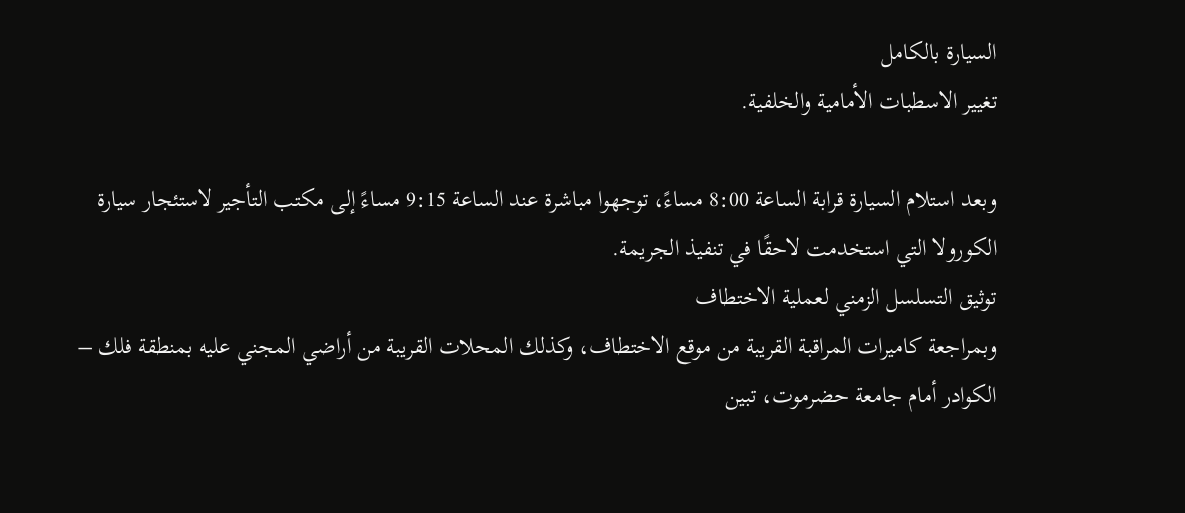السيارة بالكامل
تغيير الاسطبات الأمامية والخلفية.

وبعد استلام السيارة قرابة الساعة 8:00 مساءً، توجهوا مباشرة عند الساعة 9:15 مساءً إلى مكتب التأجير لاستئجار سيارة الكورولا التي استخدمت لاحقًا في تنفيذ الجريمة.
توثيق التسلسل الزمني لعملية الاختطاف
وبمراجعة كاميرات المراقبة القريبة من موقع الاختطاف، وكذلك المحلات القريبة من أراضي المجني عليه بمنطقة فلك – الكوادر أمام جامعة حضرموت، تبين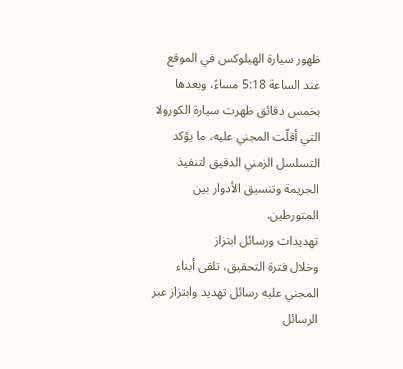ظهور سيارة الهيلوكس في الموقع عند الساعة 5:18 مساءً، وبعدها بخمس دقائق ظهرت سيارة الكورولا التي أقلّت المجني عليه، ما يؤكد التسلسل الزمني الدقيق لتنفيذ الجريمة وتنسيق الأدوار بين المتورطين.
تهديدات ورسائل ابتزاز
وخلال فترة التحقيق، تلقى أبناء المجني عليه رسائل تهديد وابتزاز عبر الرسائل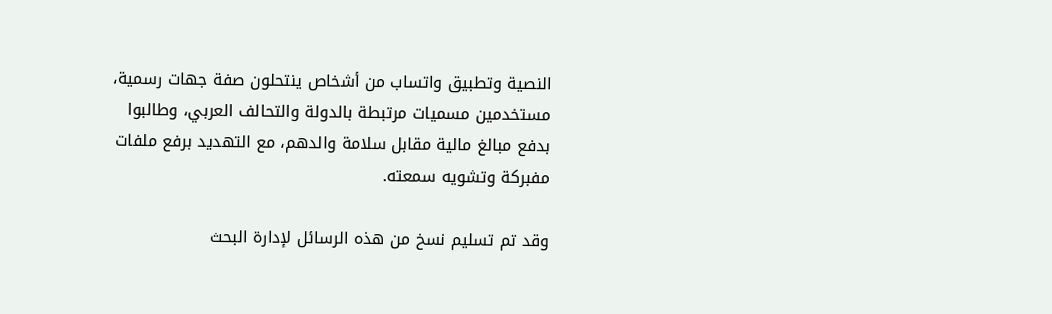النصية وتطبيق واتساب من أشخاص ينتحلون صفة جهات رسمية، مستخدمين مسميات مرتبطة بالدولة والتحالف العربي، وطالبوا بدفع مبالغ مالية مقابل سلامة والدهم، مع التهديد برفع ملفات مفبركة وتشويه سمعته.

وقد تم تسليم نسخ من هذه الرسائل لإدارة البحث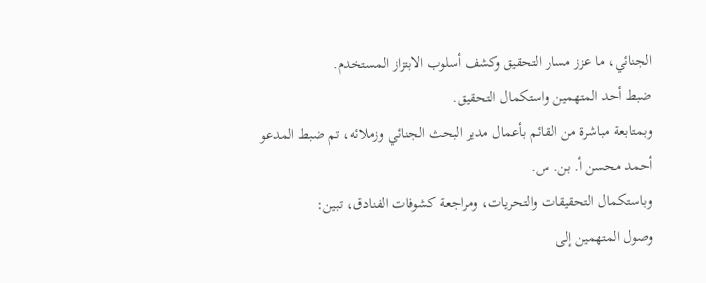الجنائي، ما عزز مسار التحقيق وكشف أسلوب الابتزاز المستخدم.
ضبط أحد المتهمين واستكمال التحقيق.
وبمتابعة مباشرة من القائم بأعمال مدير البحث الجنائي وزملائه، تم ضبط المدعو أحمد محسن أ. بن. س.
وباستكمال التحقيقات والتحريات، ومراجعة كشوفات الفنادق، تبين:
وصول المتهمين إلى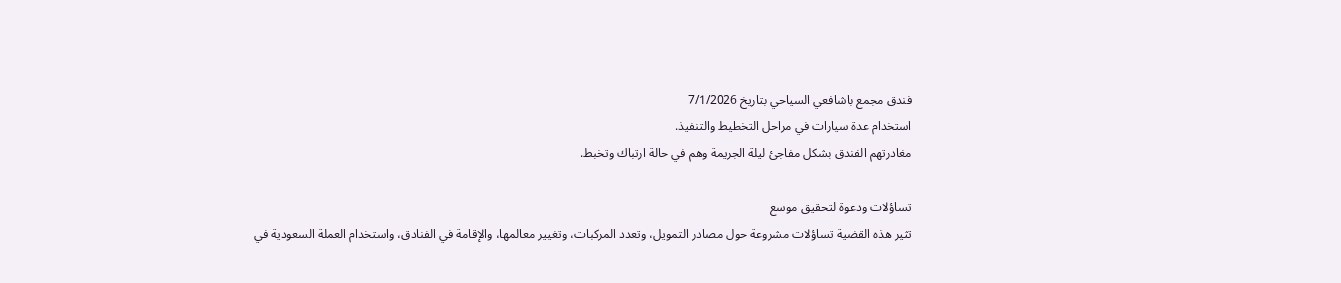فندق مجمع باشافعي السياحي بتاريخ 7/1/2026
استخدام عدة سيارات في مراحل التخطيط والتنفيذ.
مغادرتهم الفندق بشكل مفاجئ ليلة الجريمة وهم في حالة ارتباك وتخبط.

تساؤلات ودعوة لتحقيق موسع
تثير هذه القضية تساؤلات مشروعة حول مصادر التمويل، وتعدد المركبات، وتغيير معالمها، والإقامة في الفنادق، واستخدام العملة السعودية في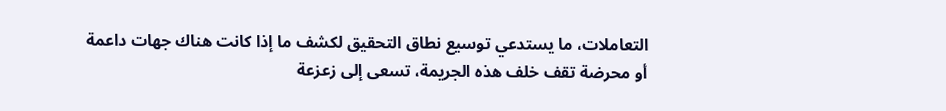التعاملات، ما يستدعي توسيع نطاق التحقيق لكشف ما إذا كانت هناك جهات داعمة أو محرضة تقف خلف هذه الجريمة، تسعى إلى زعزعة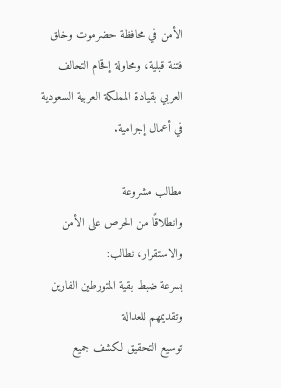الأمن في محافظة حضرموت وخلق فتنة قبلية، ومحاولة إقحام التحالف العربي بقيادة المملكة العربية السعودية في أعمال إجرامية.

مطالب مشروعة
وانطلاقًا من الحرص على الأمن والاستقرار، نطالب:
بسرعة ضبط بقية المتورطين الفارين وتقديمهم للعدالة
توسيع التحقيق لكشف جميع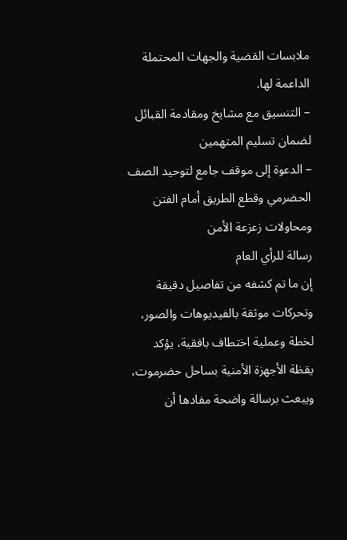ملابسات القضية والجهات المحتملة الداعمة لها.
– التنسيق مع مشايخ ومقادمة القبائل لضمان تسليم المتهمين
– الدعوة إلى موقف جامع لتوحيد الصف الحضرمي وقطع الطريق أمام الفتن ومحاولات زعزعة الأمن
رسالة للرأي العام
إن ما تم كشفه من تفاصيل دقيقة وتحركات موثقة بالفيديوهات والصور، لخطة وعملية اختطاف بافقية، يؤكد يقظة الأجهزة الأمنية بساحل حضرموت، ويبعث برسالة واضحة مفادها أن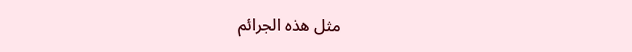مثل هذه الجرائم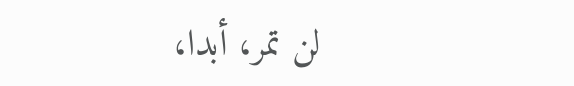لن تمر، أبدا،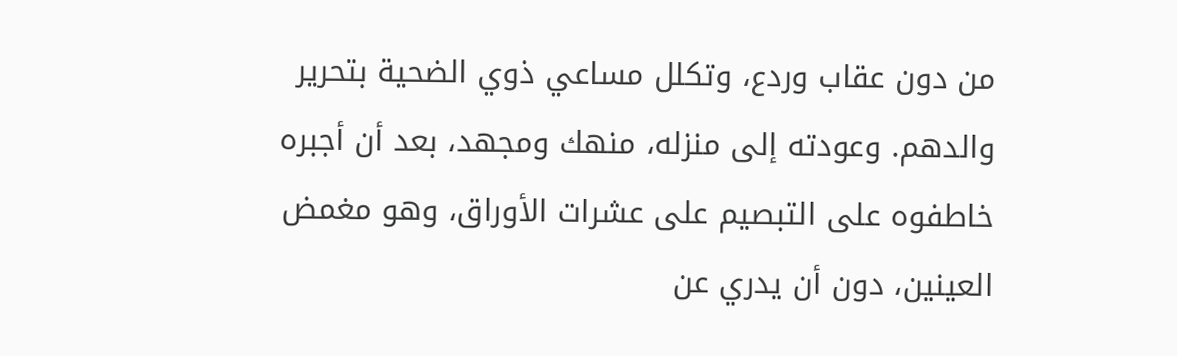من دون عقاب وردع، وتكلل مساعي ذوي الضحية بتحرير والدهم. وعودته إلى منزله، منهك ومجهد، بعد أن أجبره خاطفوه على التبصيم على عشرات الأوراق، وهو مغمض العينين، دون أن يدري عن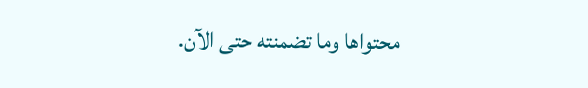محتواها وما تضمنته حتى الآن.